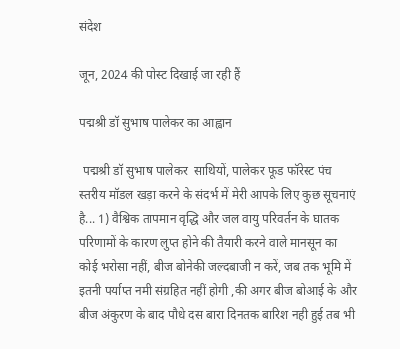संदेश

जून, 2024 की पोस्ट दिखाई जा रही हैं

पद्मश्री डॉ सुभाष पालेकर का आह्वान

 पद्मश्री डॉ सुभाष पालेकर  साथियों, पालेकर फूड फॉरेस्ट पंच स्तरीय मॉडल खड़ा करने के संदर्भ में मेरी आपके लिए कुछ सूचनाएं है... 1) वैश्विक तापमान वृद्धि और जल वायु परिवर्तन के घातक परिणामों के कारण लुप्त होने की तैयारी करने वाले मानसून का कोई भरोसा नहीं, बीज बोनेकी जल्दबाजी न करें, जब तक भूमि में इतनी पर्याप्त नमी संग्रहित नहीं होगी ,की अगर बीज बोआई के और बीज अंकुरण के बाद पौधे दस बारा दिनतक बारिश नही हुई तब भी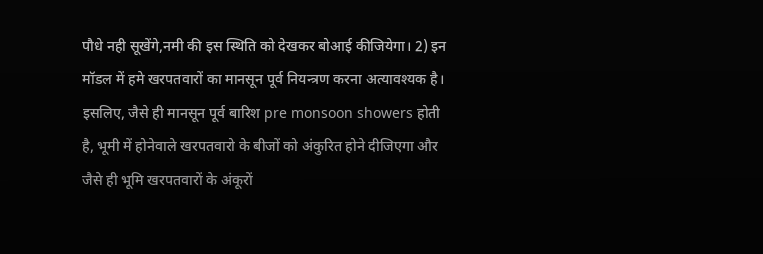पौधे नही सूखेंगे,नमी की इस स्थिति को देखकर बोआई कीजियेगा। 2) इन मॉडल में हमे खरपतवारों का मानसून पूर्व नियन्त्रण करना अत्यावश्यक है। इसलिए, जैसे ही मानसून पूर्व बारिश pre monsoon showers होती है, भूमी में होनेवाले खरपतवारो के बीजों को अंकुरित होने दीजिएगा और जैसे ही भूमि खरपतवारों के अंकूरों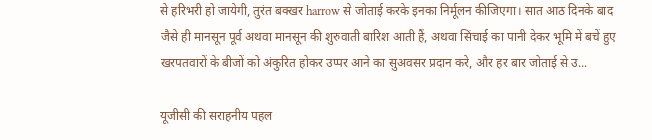से हरिभरी हो जायेगी, तुरंत बक्खर harrow से जोताई करके इनका निर्मूलन कीजिएगा। सात आठ दिनके बाद जैसे ही मानसून पूर्व अथवा मानसून की शुरुवाती बारिश आती हैं, अथवा सिंचाई का पानी देकर भूमि में बचें हुए खरपतवारों के बीजों को अंकुरित होकर उप्पर आने का सुअवसर प्रदान करे, और हर बार जोताई से उ...

यूजीसी की सराहनीय पहल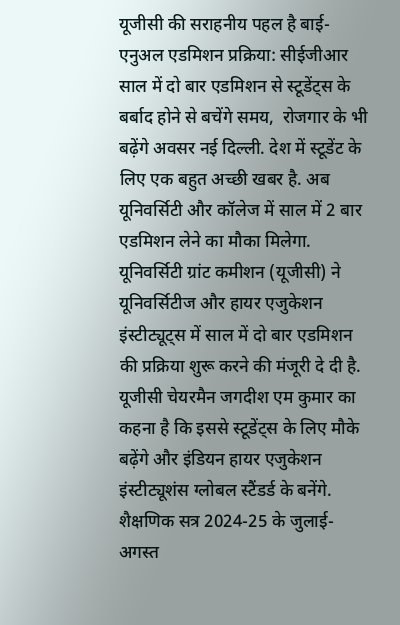यूजीसी की सराहनीय पहल है बाई-एनुअल एडमिशन प्रक्रिया: सीईजीआर  साल में दो बार एडमिशन से स्टूडेंट्स के बर्बाद होने से बचेंगे समय,  रोजगार के भी बढ़ेंगे अवसर नई दिल्ली. देश में स्टूडेंट के लिए एक बहुत अच्छी खबर है. अब यूनिवर्सिटी और कॉलेज में साल में 2 बार एडमिशन लेने का मौका मिलेगा. यूनिवर्सिटी ग्रांट कमीशन (यूजीसी) ने यूनिवर्सिटीज और हायर एजुकेशन इंस्टीट्यूट्स में साल में दो बार एडमिशन की प्रक्रिया शुरू करने की मंजूरी दे दी है. यूजीसी चेयरमैन जगदीश एम कुमार का कहना है कि इससे स्टूडेंट्स के लिए मौके बढ़ेंगे और इंडियन हायर एजुकेशन इंस्टीट्यूशंस ग्लोबल स्टैंडर्ड के बनेंगे. शैक्षणिक सत्र 2024-25 के जुलाई-अगस्त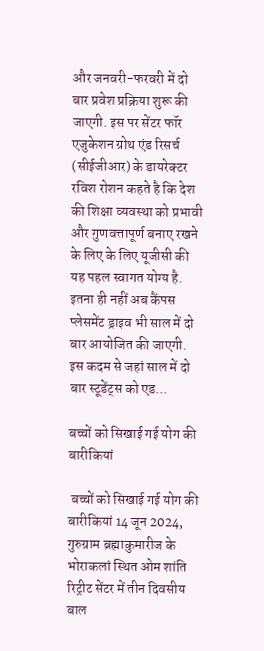और जनवरी-फरवरी में दो बार प्रवेश प्रक्रिया शुरू की जाएगी. इस पर सेंटर फॉर एजुकेशन ग्रोथ एंड रिसर्च (सीईजीआर) के डायरेक्टर रविश रोशन कहते है कि देश की शिक्षा व्यवस्था को प्रभावी और गुणवत्तापूर्ण बनाए रखने के लिए के लिए यूजीसी की यह पहल स्वागत योग्य है. इतना ही नहीं अब कैंपस प्लेसमेंट ड्राइव भी साल में दो बार आयोजित की जाएगी. इस कदम से जहां साल में दो बार स्टूडेंट्स को एड...

बच्चों को सिखाई गई योग की बारीकियां

 बच्चों को सिखाई गई योग की बारीकियां 14 जून 2024, गुरुग्राम ब्रह्माकुमारीज के भोराकलां स्थित ओम शांति रिट्रीट सेंटर में तीन दिवसीय बाल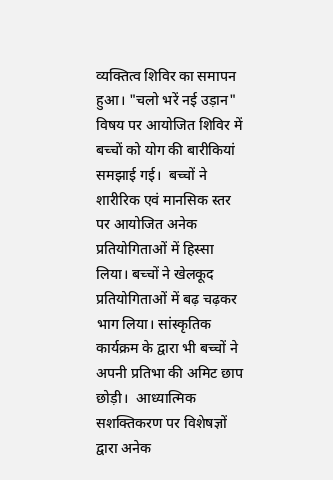व्यक्तित्व शिविर का समापन हुआ। "चलो भरें नई उड़ान" विषय पर आयोजित शिविर में बच्चों को योग की बारीकियां समझाई गई।  बच्चों ने शारीरिक एवं मानसिक स्तर पर आयोजित अनेक प्रतियोगिताओं में हिस्सा लिया। बच्चों ने खेलकूद प्रतियोगिताओं में बढ़ चढ़कर भाग लिया। सांस्कृतिक कार्यक्रम के द्वारा भी बच्चों ने अपनी प्रतिभा की अमिट छाप छोड़ी।  आध्यात्मिक सशक्तिकरण पर विशेषज्ञों द्वारा अनेक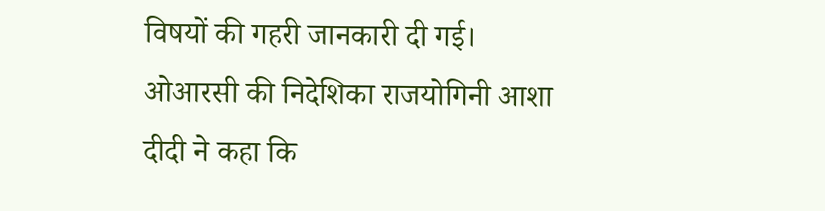विषयों की गहरी जानकारी दी गई। ओआरसी की निदेशिका राजयोगिनी आशा दीदी ने कहा कि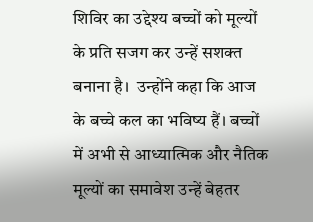शिविर का उद्देश्य बच्चों को मूल्यों के प्रति सजग कर उन्हें सशक्त बनाना है।  उन्होंने कहा कि आज के बच्चे कल का भविष्य हैं। बच्चों में अभी से आध्यात्मिक और नैतिक मूल्यों का समावेश उन्हें बेहतर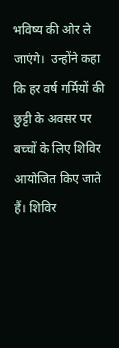भविष्य की ओर ले जाएंगे।  उन्होंने कहा कि हर वर्ष गर्मियों की छुट्टी के अवसर पर बच्चों के लिए शिविर आयोजित किए जाते हैं। शिविर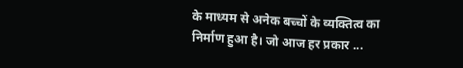के माध्यम से अनेक बच्चों के व्यक्तित्व का निर्माण हुआ है। जो आज हर प्रकार ...